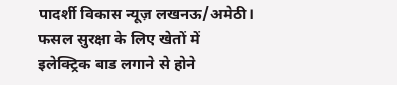पादर्शी विकास न्यूज़ लखनऊ/अमेठी। फसल सुरक्षा के लिए खेतों में इलेक्ट्रिक बाड लगाने से होने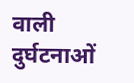वाली दुर्घटनाओं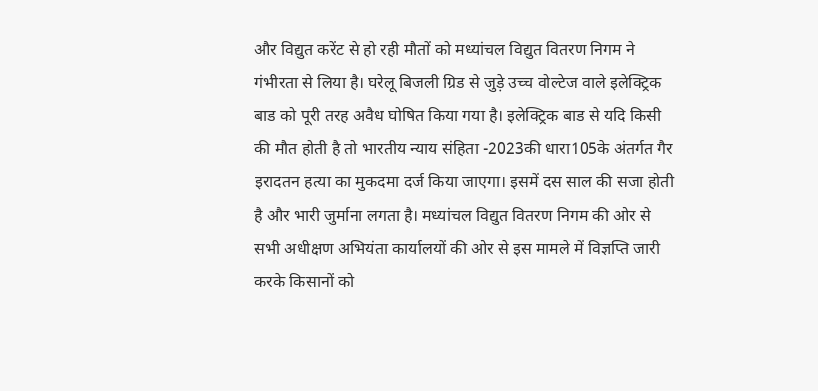और विद्युत करेंट से हो रही मौतों को मध्यांचल विद्युत वितरण निगम ने गंभीरता से लिया है। घरेलू बिजली ग्रिड से जुड़े उच्च वोल्टेज वाले इलेक्ट्रिक बाड को पूरी तरह अवैध घोषित किया गया है। इलेक्ट्रिक बाड से यदि किसी की मौत होती है तो भारतीय न्याय संहिता -2023की धारा105के अंतर्गत गैर इरादतन हत्या का मुकदमा दर्ज किया जाएगा। इसमें दस साल की सजा होती है और भारी जुर्माना लगता है। मध्यांचल विद्युत वितरण निगम की ओर से सभी अधीक्षण अभियंता कार्यालयों की ओर से इस मामले में विज्ञप्ति जारी करके किसानों को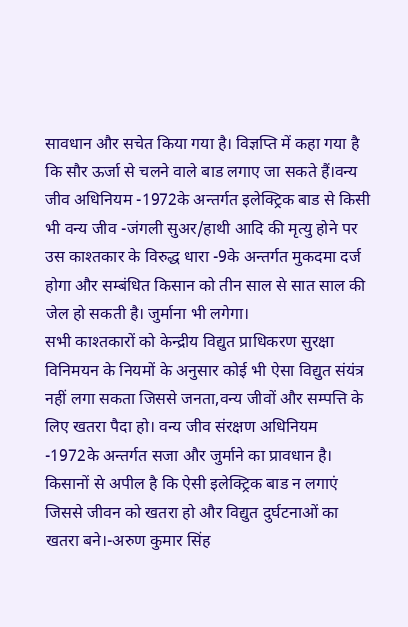सावधान और सचेत किया गया है। विज्ञप्ति में कहा गया है कि सौर ऊर्जा से चलने वाले बाड लगाए जा सकते हैं।वन्य जीव अधिनियम -1972के अन्तर्गत इलेक्ट्रिक बाड से किसी भी वन्य जीव -जंगली सुअर/हाथी आदि की मृत्यु होने पर उस काश्तकार के विरुद्ध धारा -9के अन्तर्गत मुकदमा दर्ज होगा और सम्बंधित किसान को तीन साल से सात साल की जेल हो सकती है। जुर्माना भी लगेगा।
सभी काश्तकारों को केन्द्रीय विद्युत प्राधिकरण सुरक्षा विनिमयन के नियमों के अनुसार कोई भी ऐसा विद्युत संयंत्र नहीं लगा सकता जिससे जनता,वन्य जीवों और सम्पत्ति के लिए खतरा पैदा हो। वन्य जीव संरक्षण अधिनियम -1972के अन्तर्गत सजा और जुर्माने का प्रावधान है। किसानों से अपील है कि ऐसी इलेक्ट्रिक बाड न लगाएं जिससे जीवन को खतरा हो और विद्युत दुर्घटनाओं का खतरा बने।-अरुण कुमार सिंह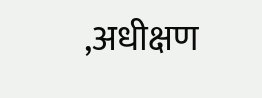,अधीक्षण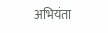अभियंता